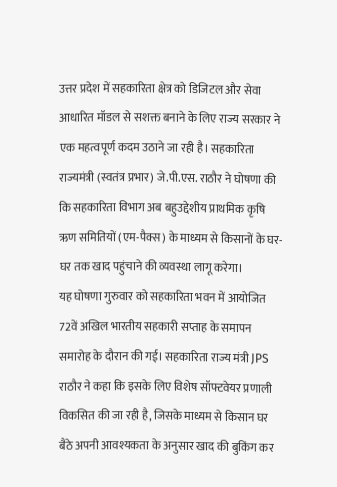उत्तर प्रदेश में सहकारिता क्षेत्र को डिजिटल और सेवा आधारित मॉडल से सशक्त बनाने के लिए राज्य सरकार ने एक महत्वपूर्ण कदम उठाने जा रही है। सहकारिता राज्यमंत्री (स्वतंत्र प्रभार) जे.पी.एस. राठौर ने घोषणा की कि सहकारिता विभाग अब बहुउद्देशीय प्राथमिक कृषि ऋण समितियों (एम-पैक्स) के माध्यम से किसानों के घर-घर तक खाद पहुंचाने की व्यवस्था लागू करेगा।
यह घोषणा गुरुवार को सहकारिता भवन में आयोजित 72वें अखिल भारतीय सहकारी सप्ताह के समापन समारोह के दौरान की गई। सहकारिता राज्य मंत्री JPS राठौर ने कहा कि इसके लिए विशेष सॉफ्टवेयर प्रणाली विकसित की जा रही है, जिसके माध्यम से किसान घर बैठे अपनी आवश्यकता के अनुसार खाद की बुकिंग कर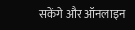सकेंगे और ऑनलाइन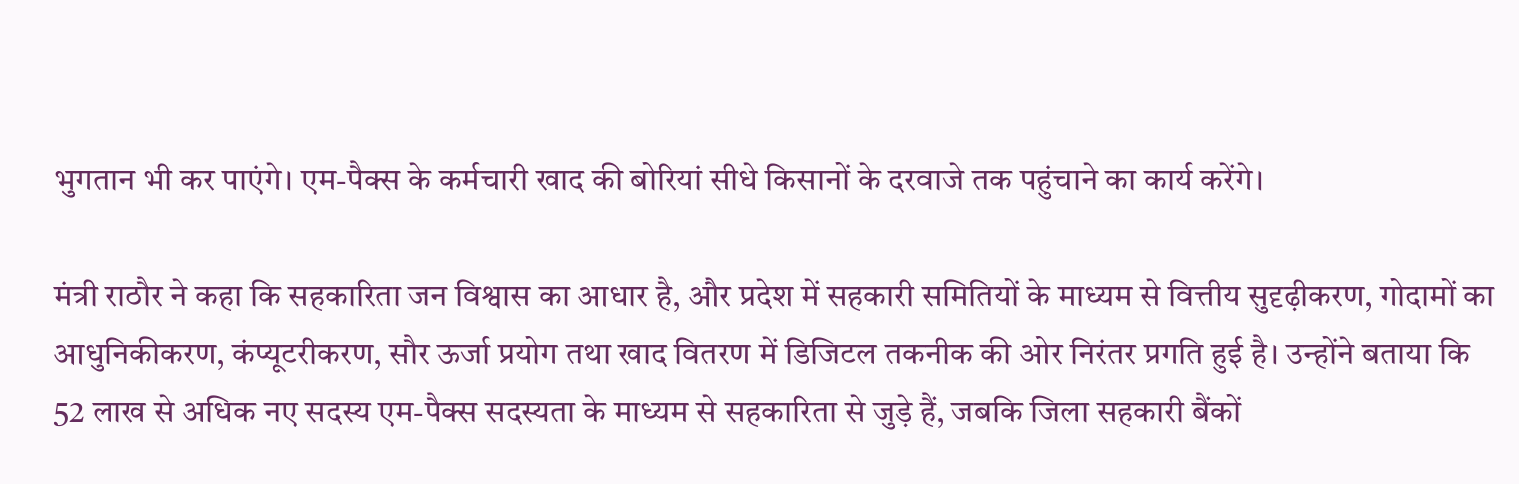भुगतान भी कर पाएंगे। एम-पैक्स के कर्मचारी खाद की बोरियां सीधे किसानों के दरवाजे तक पहुंचाने का कार्य करेंगे।

मंत्री राठौर ने कहा कि सहकारिता जन विश्वास का आधार है, और प्रदेश में सहकारी समितियों के माध्यम से वित्तीय सुदृढ़ीकरण, गोदामों का आधुनिकीकरण, कंप्यूटरीकरण, सौर ऊर्जा प्रयोग तथा खाद वितरण में डिजिटल तकनीक की ओर निरंतर प्रगति हुई है। उन्होंने बताया कि 52 लाख से अधिक नए सदस्य एम-पैक्स सदस्यता के माध्यम से सहकारिता से जुड़े हैं, जबकि जिला सहकारी बैंकों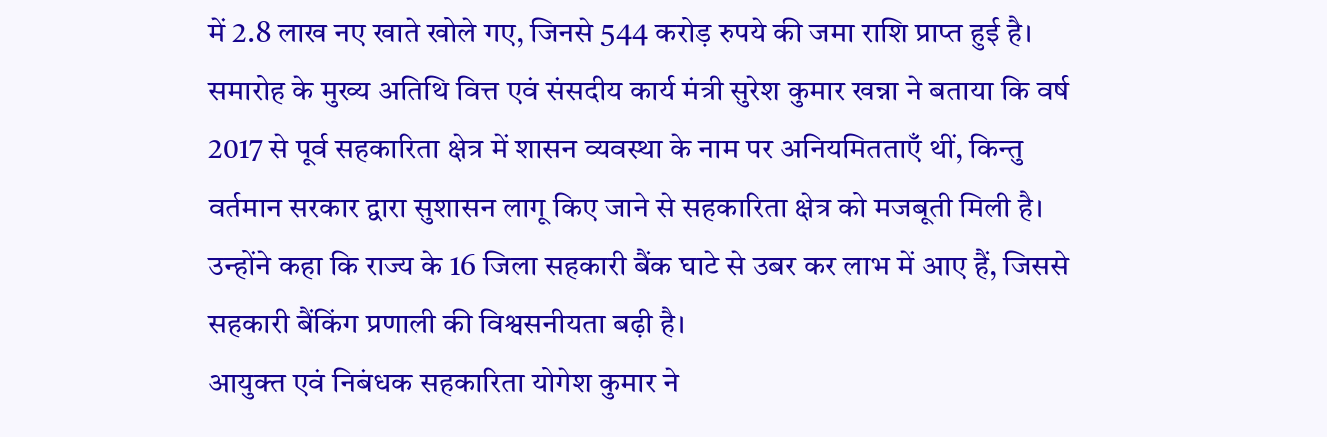में 2.8 लाख नए खाते खोले गए, जिनसे 544 करोड़ रुपये की जमा राशि प्राप्त हुई है।
समारोह के मुख्य अतिथि वित्त एवं संसदीय कार्य मंत्री सुरेश कुमार खन्ना ने बताया कि वर्ष 2017 से पूर्व सहकारिता क्षेत्र में शासन व्यवस्था के नाम पर अनियमितताएँ थीं, किन्तु वर्तमान सरकार द्वारा सुशासन लागू किए जाने से सहकारिता क्षेत्र को मजबूती मिली है। उन्होंने कहा कि राज्य के 16 जिला सहकारी बैंक घाटे से उबर कर लाभ में आए हैं, जिससे सहकारी बैंकिंग प्रणाली की विश्वसनीयता बढ़ी है।
आयुक्त एवं निबंधक सहकारिता योगेश कुमार ने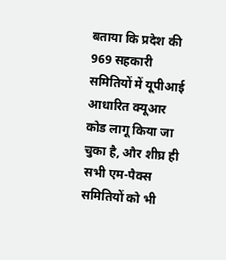बताया कि प्रदेश की 969 सहकारी समितियों में यूपीआई आधारित क्यूआर कोड लागू किया जा चुका है, और शीघ्र ही सभी एम-पैक्स समितियों को भी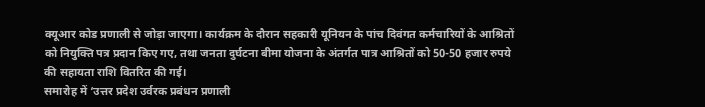क्यूआर कोड प्रणाली से जोड़ा जाएगा। कार्यक्रम के दौरान सहकारी यूनियन के पांच दिवंगत कर्मचारियों के आश्रितों को नियुक्ति पत्र प्रदान किए गए, तथा जनता दुर्घटना बीमा योजना के अंतर्गत पात्र आश्रितों को 50-50 हजार रुपये की सहायता राशि वितरित की गई।
समारोह में ‘उत्तर प्रदेश उर्वरक प्रबंधन प्रणाली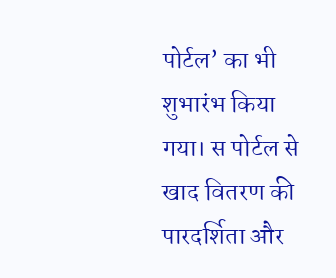पोर्टल’ का भी शुभारंभ किया गया। स पोर्टल से खाद वितरण की पारदर्शिता और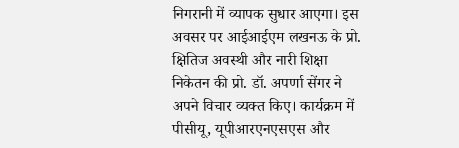निगरानी में व्यापक सुधार आएगा। इस अवसर पर आईआईएम लखनऊ के प्रो. क्षितिज अवस्थी और नारी शिक्षा निकेतन की प्रो. डॉ. अपर्णा सेंगर ने अपने विचार व्यक्त किए। कार्यक्रम में पीसीयू, यूपीआरएनएसएस और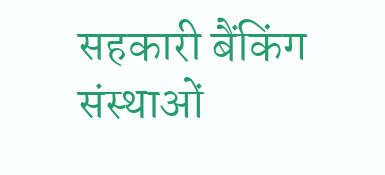सहकारी बैंकिंग संस्थाओं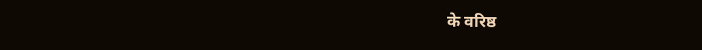के वरिष्ठ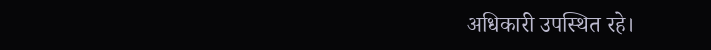अधिकारी उपस्थित रहे।